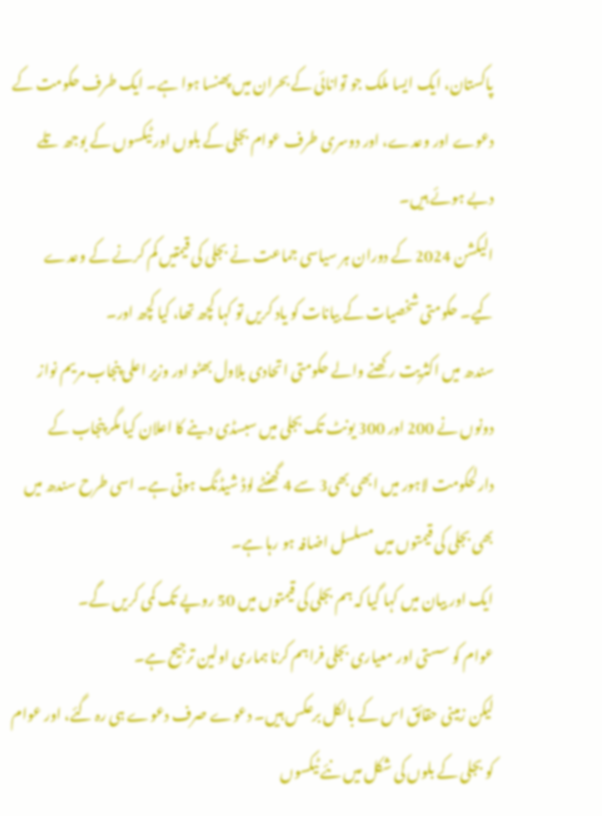پاکستان، ایک ایسا ملک جو توانائی کے بحران میں پھنسا ہوا ہے۔ ایک طرف حکومت کے دعوے اور وعدے، اور دوسری طرف عوام بجلی کے بلوں اور ٹیکسوں کے بوجھ تلے دبے ہوئے ہیں۔
الیکشن 2024 کے دوران ہر سیاسی جماعت نے بجلی کی قیمتیں کم کرنے کے وعدے کیے۔ حکومتی شخصیات کے بیانات کو یاد کریں تو کہا کچھ تھا، کیا کچھ اور۔
سندھ میں اکثریت رکھنے والے حکومتی اتحادی بلاول بھٹو اور وزیر اعلی پنجاب مریم نواز دونوں نے 200 اور 300 یونٹ تک بجلی میں سبسڈی دینے کا اعلان کیا مگر پنجاب کے دارلحکومت لاہور میں ابھی بھی3 سے 4 گھنٹے لوڈ شیڈنگ ہوتی ہے۔ اسی طرح سندھ میں بھی بجلی کی قیمتوں میں مسلسل اضافہ ہو رہا ہے۔
ایک اور بیان میں کہا گیا کہ ہم بجلی کی قیمتوں میں 50 روپے تک کمی کریں گے۔
عوام کو سستی اور معیاری بجلی فراہم کرنا ہماری اولین ترجیح ہے۔
لیکن زمینی حقائق اس کے بالکل برعکس ہیں۔ دعوے صرف دعوے ہی رہ گئے، اور عوام کو بجلی کے بلوں کی شکل میں نئے ٹیکسوں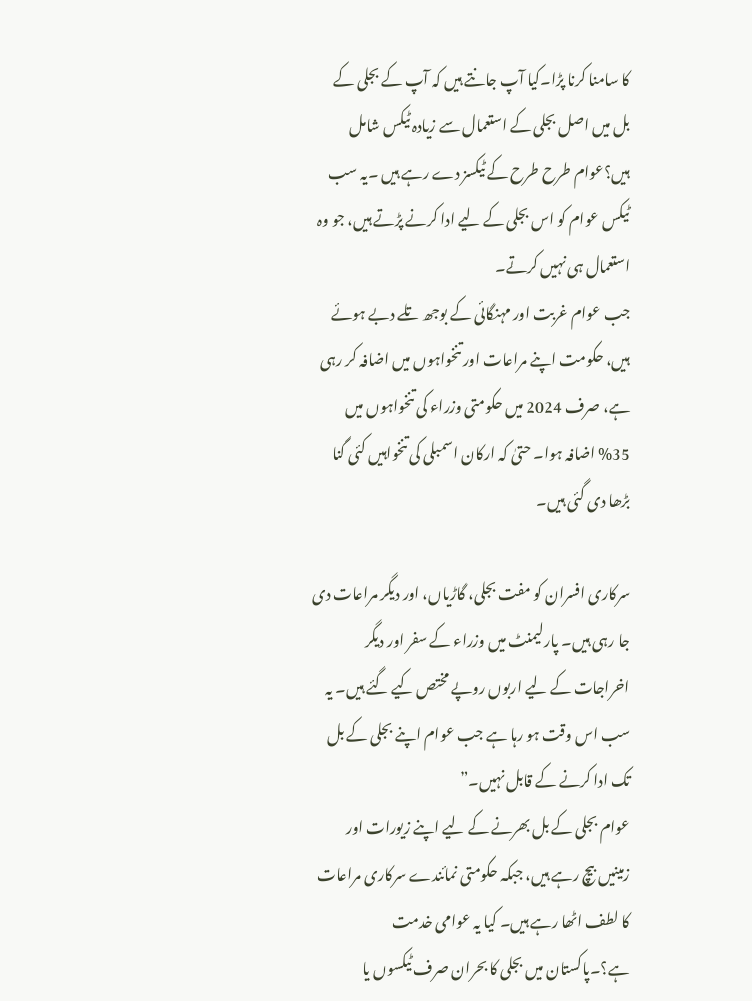کا سامنا کرنا پڑا۔کیا آپ جانتے ہیں کہ آپ کے بجلی کے بل میں اصل بجلی کے استعمال سے زیادہ ٹیکس شامل ہیں؟عوام طرح طرح کے ٹیکسز دے رہے ہیں ۔یہ سب ٹیکس عوام کو اس بجلی کے لیے ادا کرنے پڑتے ہیں، جو وہ استعمال ہی نہیں کرتے۔
جب عوام غربت اور مہنگائی کے بوجھ تلے دبے ہوئے ہیں، حکومت اپنے مراعات اور تنخواہوں میں اضافہ کر رہی ہے، صرف 2024 میں حکومتی وزراء کی تنخواہوں میں 35% اضافہ ہوا۔ حتیٰ کہ ارکان اسمبلی کی تنخواہیں کئی گنا بڑھا دی گئی ہیں۔

سرکاری افسران کو مفت بجلی، گاڑیاں، اور دیگر مراعات دی جا رہی ہیں۔ پارلیمنٹ میں وزراء کے سفر اور دیگر اخراجات کے لیے اربوں روپے مختص کیے گئے ہیں۔ یہ سب اس وقت ہو رہا ہے جب عوام اپنے بجلی کے بل تک ادا کرنے کے قابل نہیں۔”
عوام بجلی کے بل بھرنے کے لیے اپنے زیورات اور زمینیں بیچ رہے ہیں، جبکہ حکومتی نمائندے سرکاری مراعات کا لطف اٹھا رہے ہیں۔ کیا یہ عوامی خدمت ہے؟۔پاکستان میں بجلی کا بحران صرف ٹیکسوں یا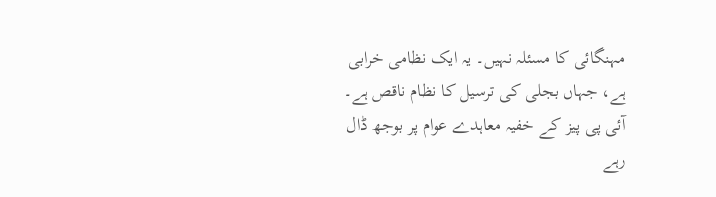مہنگائی کا مسئلہ نہیں۔ یہ ایک نظامی خرابی ہے، جہاں بجلی کی ترسیل کا نظام ناقص ہے۔
آئی پی پیز کے خفیہ معاہدے عوام پر بوجھ ڈال رہے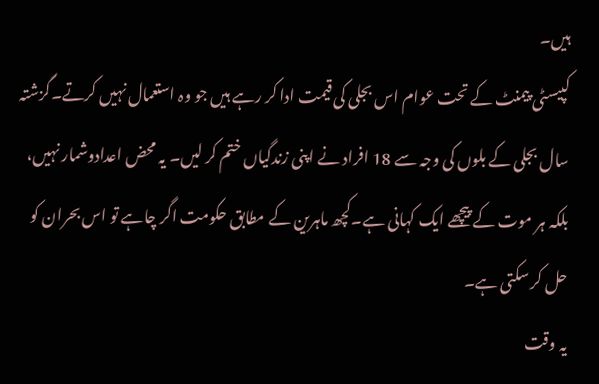ہیں۔
کپیسٹی پیمنٹ کے تحت عوام اس بجلی کی قیمت ادا کر رہے ہیں جو وہ استعمال نہیں کرتے۔گزشتہ سال بجلی کے بلوں کی وجہ سے 18 افراد نے اپنی زندگیاں ختم کر لیں۔ یہ محض اعدادوشمار نہیں، بلکہ ہر موت کے پیچھے ایک کہانی ہے۔کچھ ماہرین کے مطابق حکومت اگر چاہے تو اس بحران کو حل کر سکتی ہے۔
یہ وقت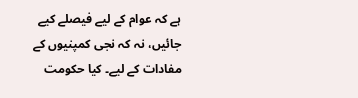ہے کہ عوام کے لیے فیصلے کیے جائیں، نہ کہ نجی کمپنیوں کے مفادات کے لیے۔ کیا حکومت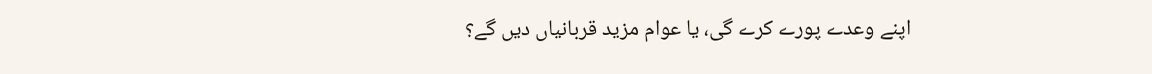اپنے وعدے پورے کرے گی، یا عوام مزید قربانیاں دیں گے؟